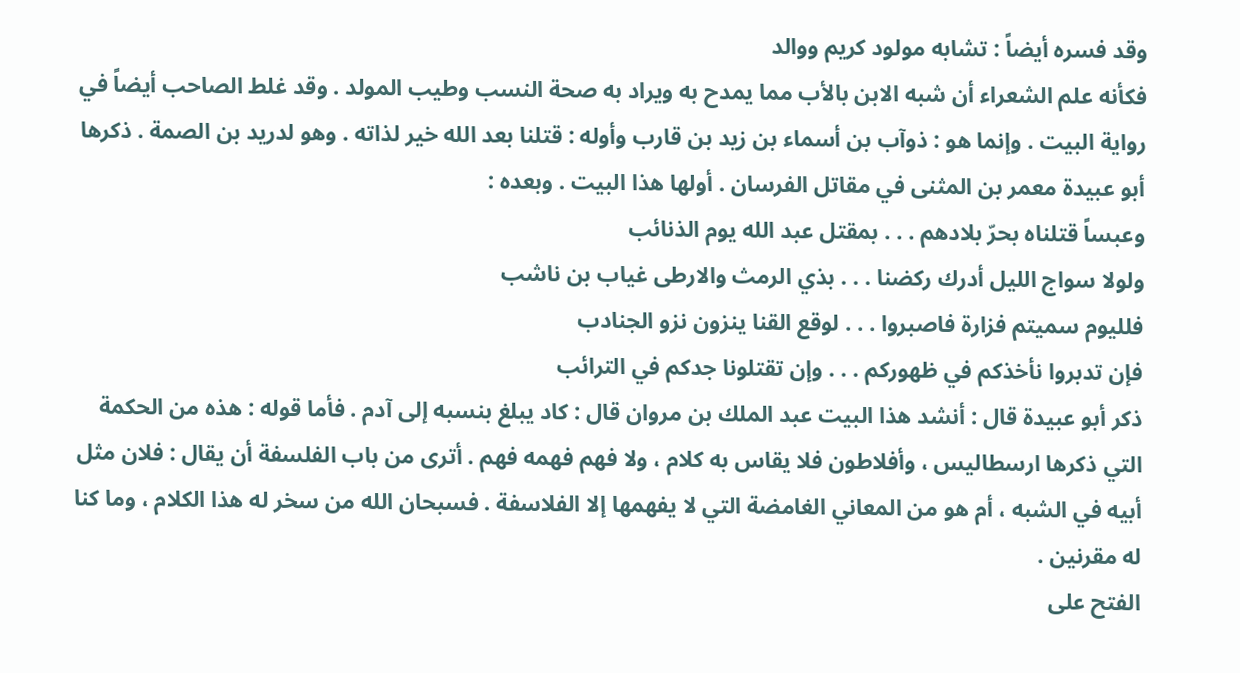وقد فسره أيضاً : تشابه مولود كريم ووالد
فكأنه علم الشعراء أن شبه الابن بالأب مما يمدح به ويراد به صحة النسب وطيب المولد . وقد غلط الصاحب أيضاً في رواية البيت . وإنما هو : ذوآب بن أسماء بن زيد بن قارب وأوله : قتلنا بعد الله خير لذاته . وهو لدريد بن الصمة . ذكرها أبو عبيدة معمر بن المثنى في مقاتل الفرسان . أولها هذا البيت . وبعده :
وعبساً قتلناه بحرّ بلادهم . . . بمقتل عبد الله يوم الذنائب
ولولا سواج الليل أدرك ركضنا . . . بذي الرمث والارطى غياب بن ناشب
فلليوم سميتم فزارة فاصبروا . . . لوقع القنا ينزون نزو الجنادب
فإن تدبروا نأخذكم في ظهوركم . . . وإن تقتلونا جدكم في الترائب
ذكر أبو عبيدة قال : أنشد هذا البيت عبد الملك بن مروان قال : كاد يبلغ بنسبه إلى آدم . فأما قوله : هذه من الحكمة التي ذكرها ارسطاليس ، وأفلاطون فلا يقاس به كلام ، ولا فهم فهمه فهم . أترى من باب الفلسفة أن يقال : فلان مثل أبيه في الشبه ، أم هو من المعاني الغامضة التي لا يفهمها إلا الفلاسفة . فسبحان الله من سخر له هذا الكلام ، وما كنا له مقرنين .
الفتح على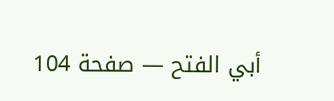أبي الفتح — صفحة 104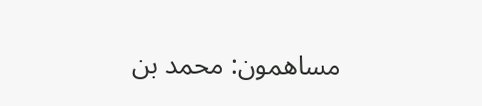مساهمون: محمد بن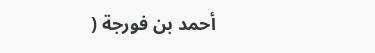أحمد بن فورجة (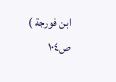ابن فورجة )
ص١٠٤